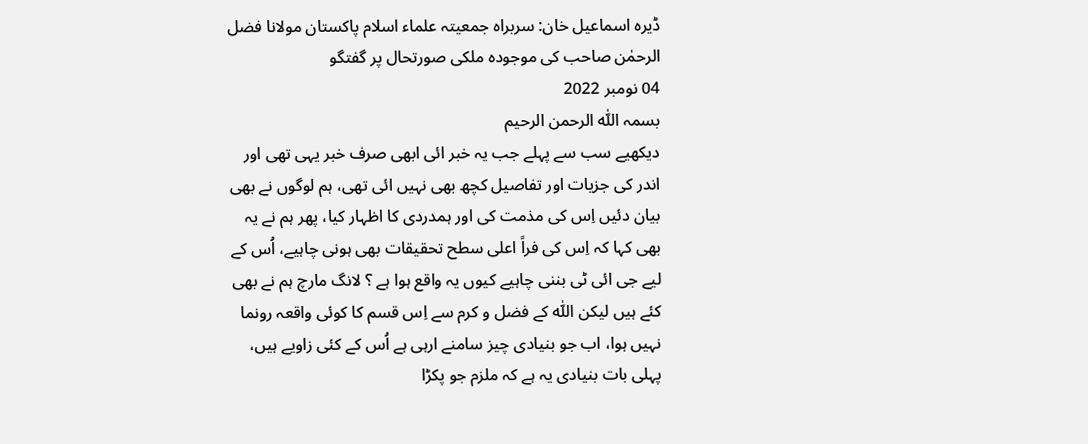ڈیرہ اسماعیل خان: سربراہ جمعیتہ علماء اسلام پاکستان مولانا فضل الرحمٰن صاحب کی موجودہ ملکی صورتحال پر گفتگو
04 نومبر 2022
بسمہ اللّٰہ الرحمن الرحیم
دیکھیے سب سے پہلے جب یہ خبر ائی ابھی صرف خبر یہی تھی اور اندر کی جزیات اور تفاصیل کچھ بھی نہیں ائی تھی، ہم لوگوں نے بھی بیان دئیں اِس کی مذمت کی اور ہمدردی کا اظہار کیا، پھر ہم نے یہ بھی کہا کہ اِس کی فراً اعلی سطح تحقيقات بھی ہونی چاہیے، اُس کے لیے جی ائی ٹی بننی چاہیے کیوں یہ واقع ہوا ہے ؟ لانگ مارچ ہم نے بھی کئے ہیں لیکن اللّٰہ کے فضل و کرم سے اِس قسم کا کوئی واقعہ رونما نہیں ہوا، اب جو بنیادی چیز سامنے ارہی ہے اُس کے کئی زاویے ہیں، پہلی بات بنیادی یہ ہے کہ ملزم جو پکڑا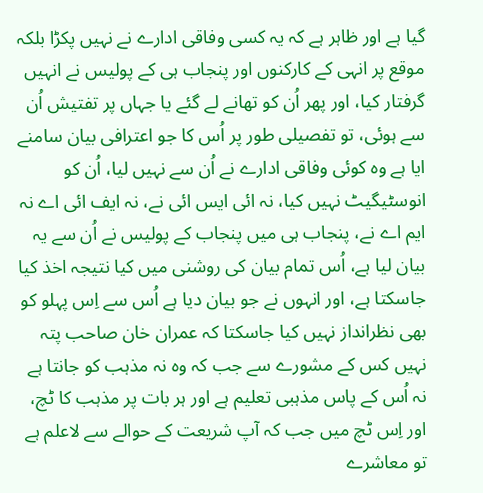گیا ہے اور ظاہر ہے کہ یہ کسی وفاقی ادارے نے نہیں پکڑا بلکہ موقع پر انہی کے کارکنوں اور پنجاب ہی کے پولیس نے انہیں گرفتار کیا، اور پھر اُن کو تھانے لے گئے یا جہاں پر تفتيش اُن سے ہوئی، تو تفصیلی طور پر اُس کا جو اعترافی بیان سامنے ایا ہے وہ کوئی وفاقی ادارے نے اُن سے نہیں لیا، اُن کو انوسٹیگیٹ نہیں کیا، نہ ائی ایس ائی نے، نہ ایف ائی اے نہ ایم اے نے، پنجاب ہی میں پنجاب کے پولیس نے اُن سے یہ بیان لیا ہے، اُس تمام بیان کی روشنی میں کیا نتیجہ اخذ کیا جاسکتا ہے، اور انہوں نے جو بیان دیا ہے اُس سے اِس پہلو کو بھی نظرانداز نہیں کیا جاسکتا کہ عمران خان صاحب پتہ نہیں کس کے مشورے سے جب کہ وہ نہ مذہب کو جانتا ہے نہ اُس کے پاس مذہبی تعلیم ہے اور ہر بات پر مذہب کا ٹچ، اور اِس ٹچ میں جب کہ آپ شریعت کے حوالے سے لاعلم ہے تو معاشرے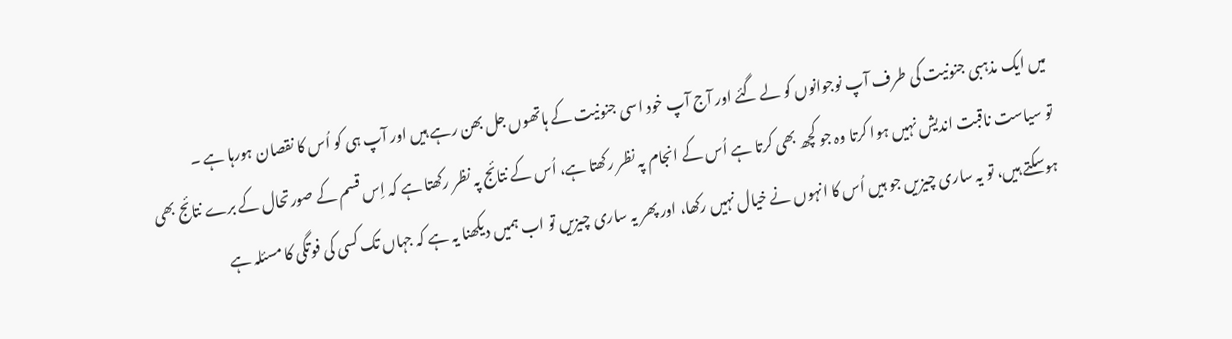میں ایک مذہبی جنونیت کی طرف آپ نوجوانوں کو لے گئے اور آج آپ خود اسی جنونیت کے ہاتھوں جل بھن رہے ہیں اور آپ ہی کو اُس کا نقصان ہورہا ہے ۔
تو سیاست ناقبت اندیش نہیں ہوا کرتا وہ جو کچھ بھی کرتا ہے اُس کے انجام پہ نظر رکھتا ہے، اُس کے نتائج پہ نظر رکھتا ہے کہ اِس قسم کے صورتحال کے برے نتائج بھی ہوسکتے ہیں، تو یہ ساری چیزیں جو ہیں اُس کا انہوں نے خیال نہیں رکھا، اور پھر یہ ساری چیزیں تو اب ہمیں دیکھنا یہ ہے کہ جہاں تک کسی کی فوتگی کا مسئلہ ہے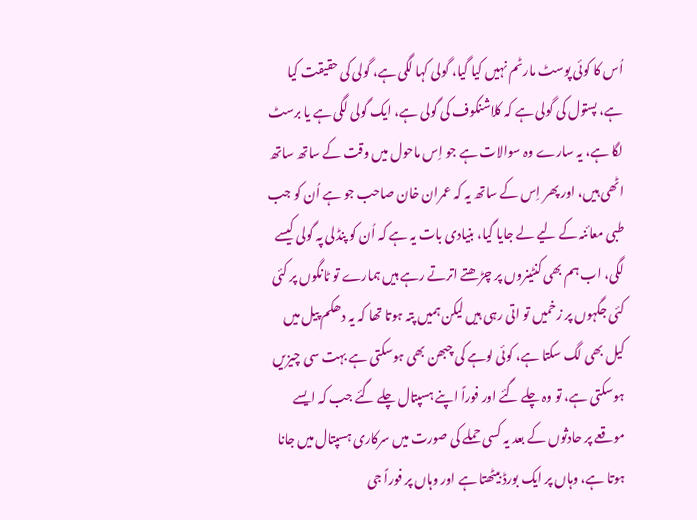اُس کا کوئی پوسٹ مارٹم نہیں کیا گیا، گولی کہا لگی ہے، گولی کی حقیقت کیا ہے، پستول کی گولی ہے کہ کلاشنکوف کی گولی ہے، ایک گولی لگی ہے یا برسٹ لگا ہے، یہ سارے وہ سوالات ہے جو اِس ماحول میں وقت کے ساتھ ساتھ اٹھی ہیں، اور پھر اِس کے ساتھ یہ کہ عمران خان صاحب جو ہے اُن کو جب طبی معائنہ کے لیے لے جایا گیا، بنیادی بات یہ ہے کہ اُن کو پنڈلی پہ گولی کیسے لگی، اب ہم بھی کنٹینروں پر چڑھتے اترتے رہے ہیں ہمارے تو ٹانگوں پر کئی کئی جگہوں پر زخمیں تو اتی رہی ہیں لیکن ہمیں پتہ ہوتا تھا کہ یہ دھکم پیل میں کیل بھی لگ سکتا ہے، کوئی لوہے کی چبھن بھی ہوسکتی ہے بہت سی چیزیں ہوسکتی ہے، تو وہ چلے گئے اور فوراً اپنے ہسپتال چلے گئے جب کہ ایسے موقعے پر حادثوں کے بعد یہ کسی حملے کی صورت میں سرکاری ہسپتال میں جانا ہوتا ہے، وہاں پر ایک بورڈ بیٹھتا ہے اور وہاں پر فوراً جی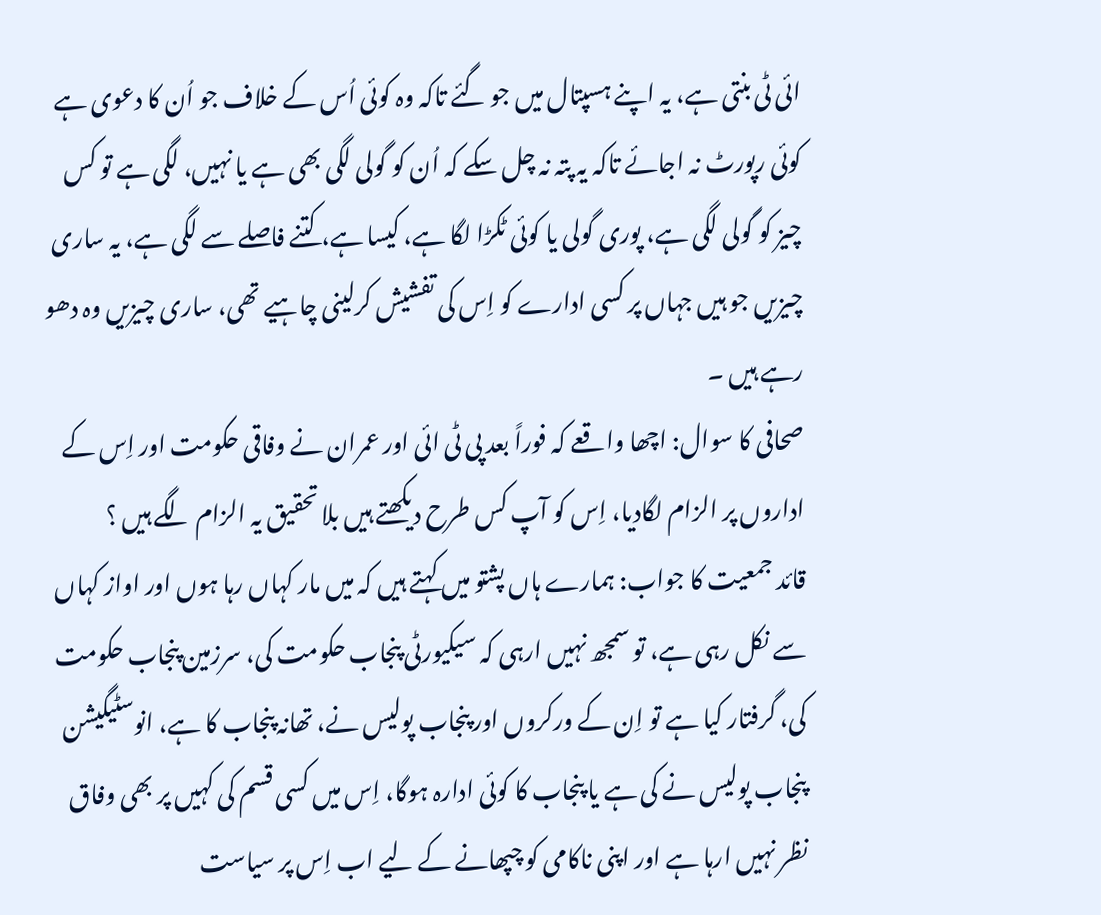ائی ٹی بنتی ہے، یہ اپنے ہسپتال میں جو گئے تاکہ وہ کوئی اُس کے خلاف جو اُن کا دعوی ہے کوئی رپورٹ نہ اجائے تاکہ یہ پتہ نہ چل سکے کہ اُن کو گولی لگی بھی ہے یا نہیں، لگی ہے تو کس چیز کو گولی لگی ہے، پوری گولی یا کوئی ٹکڑا لگا ہے، کیسا ہے، کتنے فاصلے سے لگی ہے، یہ ساری چیزیں جو ہیں جہاں پر کسی ادارے کو اِس کی تفشیش کرلینی چاہیے تھی، ساری چیزیں وہ دھو رہے ہیں ۔
صحافی کا سوال: اچھا واقعے کہ فوراً بعد پی ٹی ائی اور عمران نے وفاقی حکومت اور اِس کے اداروں پر الزام لگادیا، اِس کو آپ کس طرح دیکھتے ہیں بلا تحقیق یہ الزام لگے ہیں ؟
قائد جمعیت کا جواب: ہمارے ہاں پشتو میں کہتے ہیں کہ میں مار کہاں رہا ہوں اور اواز کہاں سے نکل رہی ہے، تو سمجھ نہیں ارہی کہ سیکیورٹی پنجاب حکومت کی، سرزمین پنجاب حکومت کی، گرفتار کیا ہے تو اِن کے ورکروں اور پنجاب پولیس نے، تھانہ پنجاب کا ہے، انوسٹیگیشن پنجاب پولیس نے کی ہے یا پنجاب کا کوئی ادارہ ہوگا، اِس میں کسی قسم کی کہیں پر بھی وفاق نظر نہیں ارہا ہے اور اپنی ناکامی کو چپھانے کے لیے اب اِس پر سیاست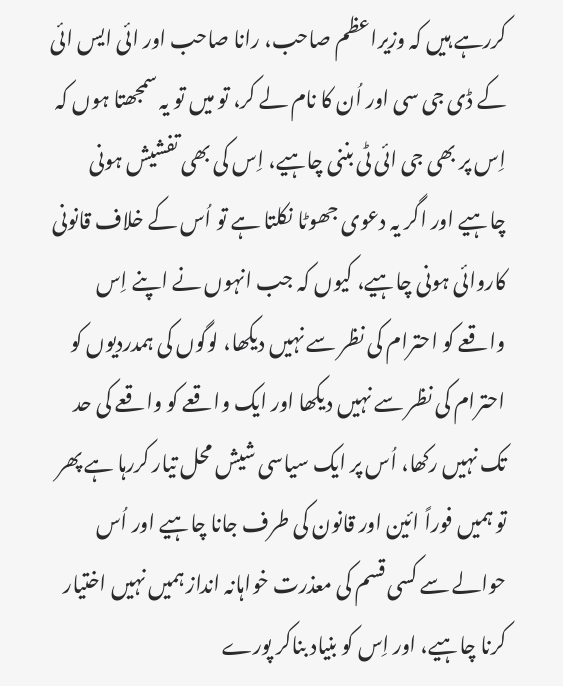کررہے ہیں کہ وزیراعظم صاحب، رانا صاحب اور ائی ایس ائی کے ڈی جی سی اور اُن کا نام لے کر، تو میں تو یہ سمجھتا ہوں کہ اِس پر بھی جی ائی ٹی بننی چاہیے، اِس کی بھی تفشیش ہونی چاہیے اور اگر یہ دعوی جھوٹا نکلتا ہے تو اُس کے خلاف قانونی کاروائی ہونی چاہیے، کیوں کہ جب انہوں نے اپنے اِس واقعے کو احترام کی نظر سے نہیں دیکھا، لوگوں کی ہمدردیوں کو احترام کی نظر سے نہیں دیکھا اور ایک واقعے کو واقعے کی حد تک نہیں رکھا، اُس پر ایک سیاسی شیش محل تیار کررہا ہے پھر تو ہمیں فوراً ائین اور قانون کی طرف جانا چاہیے اور اُس حوالے سے کسی قسم کی معذرت خواہانہ انداز ہمیں نہیں اختیار کرنا چاہیے، اور اِس کو بنیاد بناکر پورے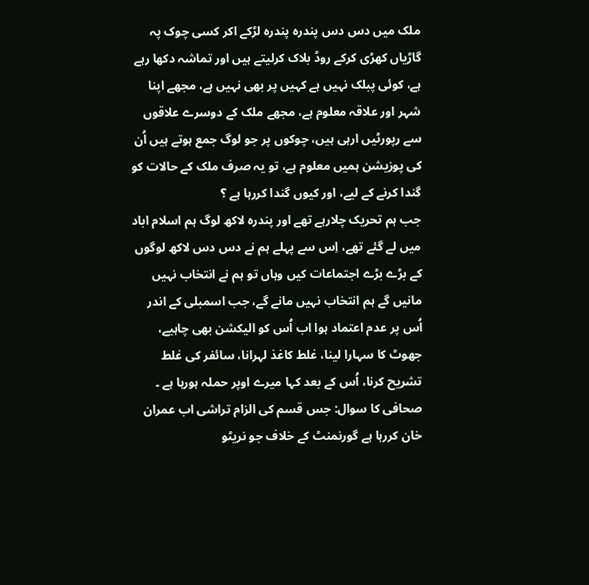ملک میں دس دس پندرہ پندرہ لڑکے اکر کسی چوک پہ گاڑیاں کھڑی کرکے روڈ بلاک کرلیتے ہیں اور تماشہ دکھا رہے ہے، کوئی پبلک نہیں ہے کہیں پر بھی نہیں ہے، مجھے اپنا شہر اور علاقہ معلوم ہے، مجھے ملک کے دوسرے علاقوں سے رپورٹیں ارہی ہیں، چوکوں پر جو لوگ جمع ہوتے ہیں اُن کی پوزیشن ہمیں معلوم ہے، تو یہ صرف ملک کے حالات کو گندا کرنے کے لیے، اور کیوں گندا کررہا ہے ؟
جب ہم تحریک چلارہے تھے اور پندرہ لاکھ لوگ ہم اسلام اباد میں لے گئے تھے، اِس سے پہلے ہم نے دس دس لاکھ لوگوں کے بڑے بڑے اجتماعات کیں وہاں تو ہم نے انتخاب نہیں مانیں گے ہم انتخاب نہیں مانے گے، جب اسمبلی کے اندر اُس پر عدم اعتماد ہوا اب اُس کو الیکشن بھی چاہیے، جھوٹ کا سہارا لینا، غلط کاغذ لہرانا، سائفر کی غلط تشریح کرنا، اُس کے بعد کہا میرے اوپر حملہ ہورہا ہے ۔
صحافی کا سوال: جس قسم کی الزام تراشی اب عمران خان کررہا ہے گورنمنٹ کے خلاف جو نریٹو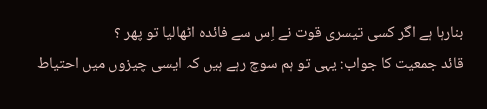بنارہا ہے اگر کسی تیسری قوت نے اِس سے فائدہ اٹھالیا تو پھر ؟
قائد جمعیت کا جواب: یہی تو ہم سوچ رہے ہیں کہ ایسی چیزوں میں احتیاط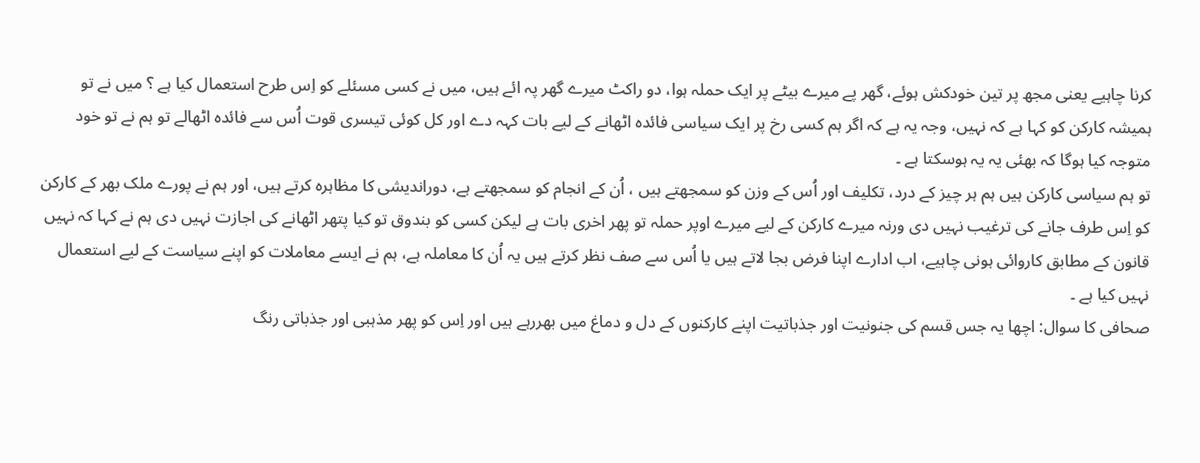کرنا چاہیے یعنی مجھ پر تین خودکش ہوئے، گھر پے میرے بیٹے پر ایک حملہ ہوا، دو راکٹ میرے گھر پہ ائے ہیں، میں نے کسی مسئلے کو اِس طرح استعمال کیا ہے ؟ میں نے تو ہمیشہ کارکن کو کہا ہے کہ نہیں، وجہ یہ ہے کہ اگر ہم کسی رخ پر ایک سیاسی فائدہ اٹھانے کے لیے بات کہہ دے اور کل کوئی تیسری قوت اُس سے فائدہ اٹھالے تو ہم نے تو خود متوجہ کیا ہوگا کہ بھئی یہ یہ ہوسکتا ہے ۔
تو ہم سیاسی کارکن ہیں ہم ہر چیز کے درد، تکلیف اور اُس کے وزن کو سمجھتے ہیں ، اُن کے انجام کو سمجھتے ہے، دوراندیشی کا مظاہرہ کرتے ہیں، اور ہم نے پورے ملک بھر کے کارکن کو اِس طرف جانے کی ترغیب نہیں دی ورنہ میرے کارکن کے لیے میرے اوپر حملہ تو پھر اخری بات ہے لیکن کسی کو بندوق تو کیا پتھر اٹھانے کی اجازت نہیں دی ہم نے کہا کہ نہیں قانون کے مطابق کاروائی ہونی چاہیے، اب ادارے اپنا فرض بجا لاتے ہیں یا اُس سے صف نظر کرتے ہیں یہ اُن کا معاملہ ہے، ہم نے ایسے معاملات کو اپنے سیاست کے لیے استعمال نہیں کیا ہے ۔
صحافی کا سوال: اچھا یہ جس قسم کی جنونیت اور جذباتیت اپنے کارکنوں کے دل و دماغ میں بھررہے ہیں اور اِس کو پھر مذہبی اور جذباتی رنگ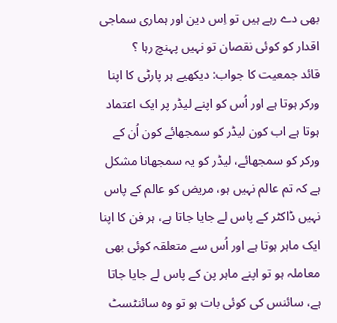بھی دے رہے ہیں تو اِس دین اور ہماری سماجی اقدار کو کوئی نقصان تو نہیں پہنچ رہا ؟
قائد جمعیت کا جواب: دیکھیے ہر پارٹی کا اپنا ورکر ہوتا ہے اور اُس کو اپنے لیڈر پر ایک اعتماد ہوتا ہے اب کون لیڈر کو سمجھائے کون اُن کے ورکر کو سمجھائے، لیڈر کو یہ سمجهانا مشکل ہے کہ تم عالم نہیں ہو، مریض کو عالم کے پاس نہیں ڈاکٹر کے پاس لے جایا جاتا ہے، ہر فن کا اپنا ایک ماہر ہوتا ہے اور اُس سے متعلقہ کوئی بھی معاملہ ہو تو اپنے ماہر پن کے پاس لے جایا جاتا ہے، سائنس کی کوئی بات ہو تو وہ سائنٹسٹ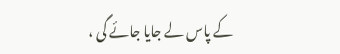کے پاس لے جایا جائے گی ،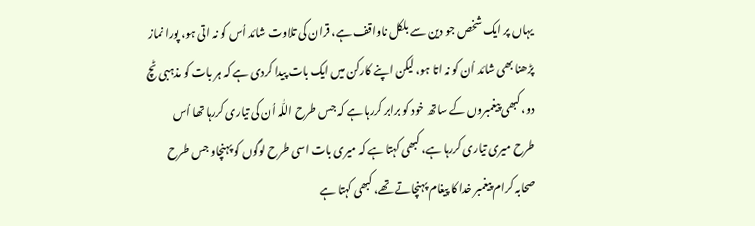یہاں پر ایک شخص جو دین سے بلکل ناواقف ہے، قران کی تلاوت شائد اُس کو نہ اتی ہو، پورا نماز پڑھنا بھی شائد اُن کو نہ اتا ہو، لیکن اپنے کارکن میں ایک بات پیدا کردی ہے کہ ہر بات کو مذہبی ٹچ دو، کبھی پیغمبروں کے ساتھ خود کو برابر کررہا ہے کہ جس طرح اللّٰہ اُن کی تیاری کررہا تھا اُس طرح میری تیاری کررہا ہے، کبھی کہتا ہے کہ میری بات اسی طرح لوگوں کو پہنچاو جس طرح صحابہ کرام پیغمبر خدا کا پیغام پہنچاتے تھے، کبھی کہتا ہے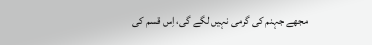مجھے جہنم کی گرمی نہیں لگے گی، اِس قسم کی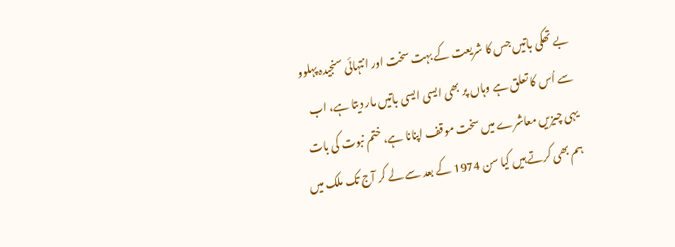بے تھکی باتیں جس کا شریعت کے بہت سخت اور انتہائی سنجیدہ پہلوو سے اُس کا تعلق ہے وہاں پر بھی ایسی ایسی باتیں مار دیتا ہے، اب یہی چیزیں معاشرے میں سخت موقف اپنانا ہے، ختم نبوت کی بات ہم بھی کرتے ہیں کیا سن 1974 کے بعد سے لے کر آج تک ملک میں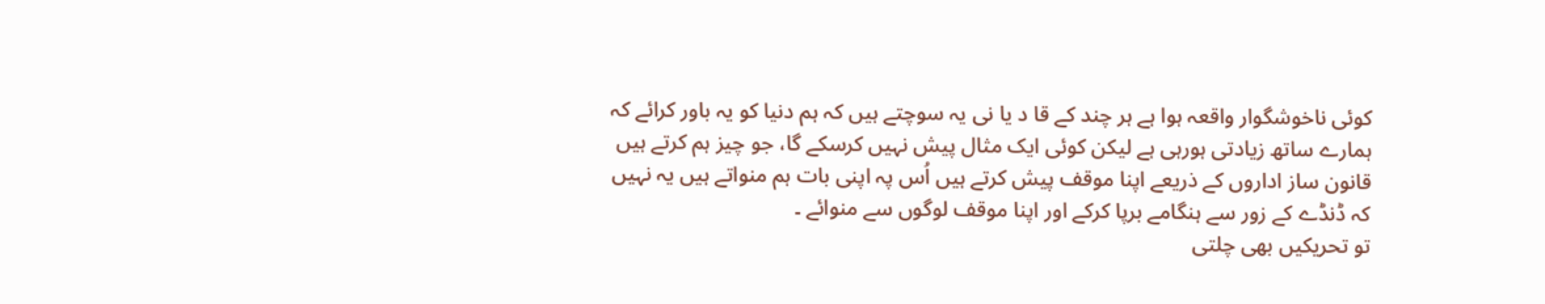کوئی ناخوشگوار واقعہ ہوا ہے ہر چند کے قا د یا نی یہ سوچتے ہیں کہ ہم دنیا کو یہ باور کرائے کہ ہمارے ساتھ زیادتی ہورہی ہے لیکن کوئی ایک مثال پیش نہیں کرسکے گا، جو چیز ہم کرتے ہیں قانون ساز اداروں کے ذریعے اپنا موقف پیش کرتے ہیں اُس پہ اپنی بات ہم منواتے ہیں یہ نہیں کہ ڈنڈے کے زور سے ہنگامے برپا کرکے اور اپنا موقف لوگوں سے منوائے ۔
تو تحریکیں بھی چلتی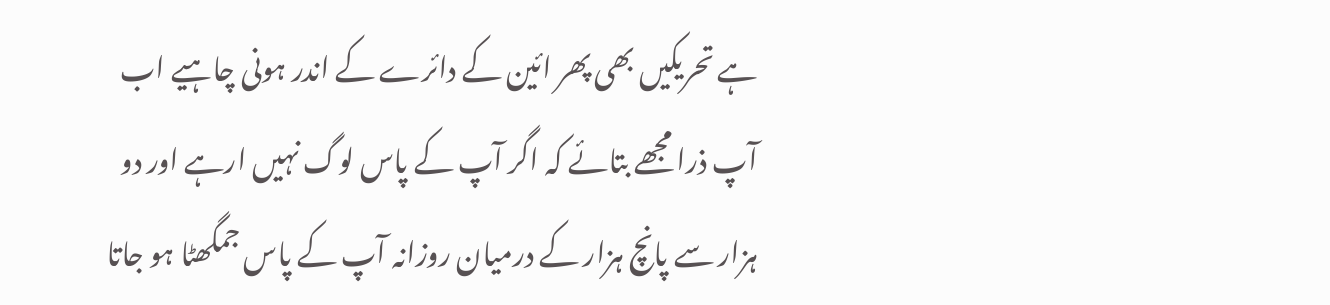ہے تحریکیں بھی پھر ائین کے دائرے کے اندر ہونی چاہیے اب آپ ذرا مجھے بتائے کہ اگر آپ کے پاس لوگ نہیں ارہے اور دو ہزار سے پانچ ہزار کے درمیان روزانہ آپ کے پاس جمگھٹا ہو جاتا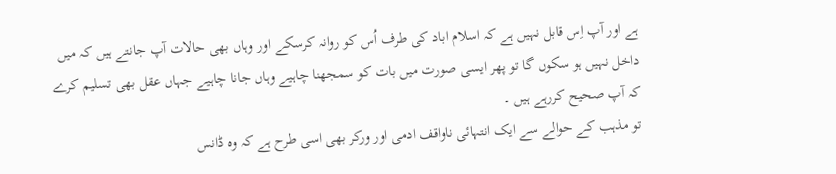ہے اور آپ اِس قابل نہیں ہے کہ اسلام اباد کی طرف اُس کو روانہ کرسکے اور وہاں بھی حالات آپ جانتے ہیں کہ میں داخل نہیں ہو سکوں گا تو پھر ایسی صورت میں بات کو سمجھنا چاہیے وہاں جانا چاہیے جہاں عقل بھی تسلیم کرے کہ آپ صحیح کررہے ہیں ۔
تو مذہب کے حوالے سے ایک انتہائی ناواقف ادمی اور ورکر بھی اسی طرح ہے کہ وہ ڈانس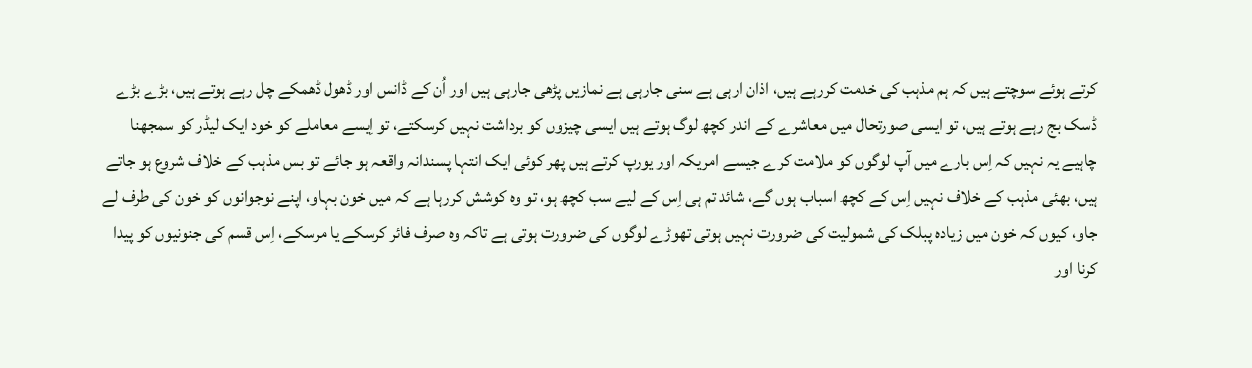کرتے ہوئے سوچتے ہیں کہ ہم مذہب کی خدمت کررہے ہیں، اذان ارہی ہے سنی جارہی ہے نمازیں پڑھی جارہی ہیں اور اُن کے ڈانس اور ڈھول ڈھمکے چل رہے ہوتے ہیں، بڑے بڑے ڈسک بج رہے ہوتے ہیں، تو ایسی صورتحال میں معاشرے کے اندر کچھ لوگ ہوتے ہیں ایسی چیزوں کو برداشت نہیں کرسکتے، تو اِیسے معاملے کو خود ایک لیڈر کو سمجھنا چاہیے یہ نہیں کہ اِس بارے میں آپ لوگوں کو ملامت کرے جیسے امریکہ اور یورپ کرتے ہیں پھر کوئی ایک انتہا پسندانہ واقعہ ہو جائے تو بس مذہب کے خلاف شروع ہو جاتے ہیں، بھئی مذہب کے خلاف نہیں اِس کے کچھ اسباب ہوں گے، شائد تم ہی اِس کے لیے سب کچھ ہو، تو وہ کوشش کررہا ہے کہ میں خون بہاو، اپنے نوجوانوں کو خون کی طرف لے جاو، کیوں کہ خون میں زیادہ پبلک کی شموليت کی ضرورت نہیں ہوتی تھوڑے لوگوں کی ضرورت ہوتی ہے تاکہ وہ صرف فائر کرسکے یا مرسکے، اِس قسم کی جنونیوں کو پیدا کرنا اور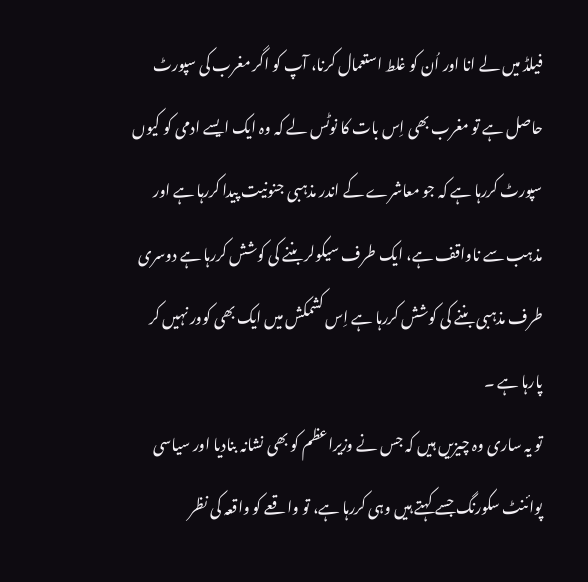فیلڈ میں لے انا اور اُن کو غلط استعمال کرنا، آپ کو اگر مغرب کی سپورٹ حاصل ہے تو مغرب بھی اِس بات کا نوٹس لے کہ وہ ایک ایسے ادمی کو کیوں سپورٹ کررہا ہے کہ جو معاشرے کے اندر مذہبی جنونیت پیدا کررہا ہے اور مذہب سے ناواقف ہے، ایک طرف سیکولر بننے کی کوشش کررہا ہے دوسری طرف مذہبی بننے کی کوشش کررہا ہے اِس کشمکش میں ایک بھی کوور نہیں کر پارہا ہے ۔
تو یہ ساری وہ چیزیں ہیں کہ جس نے وزیراعظم کو بھی نشانہ بنادیا اور سیاسی پوائنٹ سکورنگ جسے کہتے ہیں وہی کررہا ہے، تو واقعے کو واقعہ کی نظر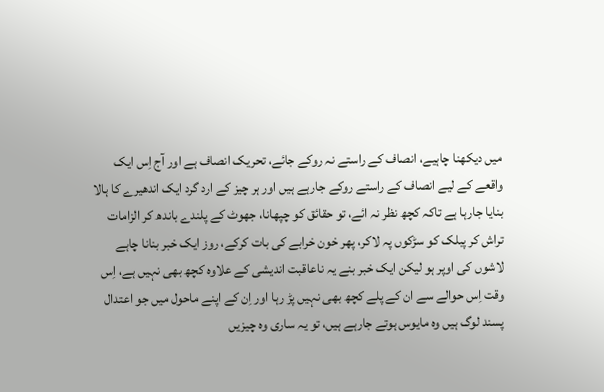میں دیکھنا چاہیے، انصاف کے راستے نہ روکے جائے، تحریک انصاف ہے اور آج اِس ایک واقعے کے لیے انصاف کے راستے روکے جارہے ہیں اور ہر چیز کے ارد گرد ایک اندھیرے کا ہالا بنایا جارہا ہے تاکہ کچھ نظر نہ ائے، تو حقائق کو چپھانا، جھوٹ کے پلندے باندھ کر الزامات تراش کر پبلک کو سڑکوں پہ لاکر، پھر خون خرابے کی بات کرکے، روز ایک خبر بنانا چاہے لاشوں کی اوپر ہو لیکن ایک خبر بنے یہ ناعاقبت اندیشی کے علاوہ کچھ بھی نہیں ہے، اِس وقت اِس حوالے سے ان کے پلے کچھ بھی نہیں پڑ رہا اور اِن کے اپنے ماحول میں جو اعتدال پسند لوگ ہیں وہ مایوس ہوتے جارہے ہیں، تو یہ ساری وہ چیزیں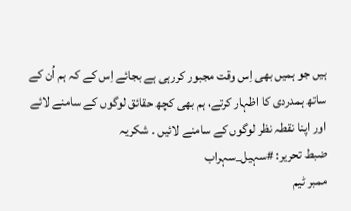ہیں جو ہمیں بھی اِس وقت مجبور کررہی ہے بجائے اِس کے کہ ہم اُن کے ساتھ ہمدردی کا اظہار کرتے، ہم بھی کچھ حقائق لوگوں کے سامنے لائے اور اپنا نقطہ نظر لوگوں کے سامنے لائیں ۔ شکریہ
ضبط تحریر: #سہیل_سہراب
ممبر ٹیم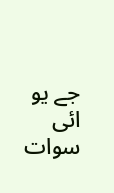جے یو ائی سوات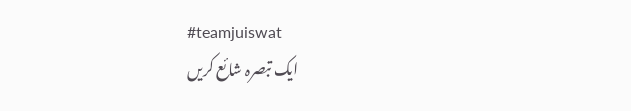#teamjuiswat
ایک تبصرہ شائع کریں